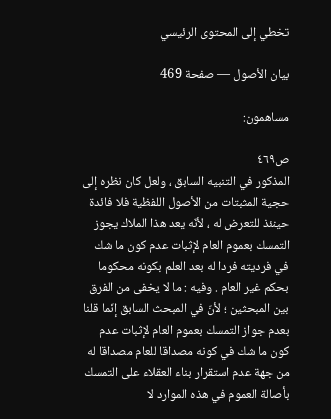تخطي إلى المحتوى الرئيسي

بيان الأصول — صفحة 469

مساهمون:

ص٤٦٩
المذكور في التنبيه السابق ، ولعل كان نظره إلى حجية المثبتات من الأصول اللفظية فلا فائدة حينئذ للتعرض له ، لأنّه يعد هذا الملاك يجوز التمسك بعموم العام لإثبات عدم كون ما شك في فرديته فردا له بعد العلم بكونه محكوما بحكم غير العام . وفيه : ما لا يخفى من الفرق بين المبحثين ؛ لأنّ في المبحث السابق إنّما قلنا بعدم جواز التمسك بعموم العام لإثبات عدم كون ما شك في كونه مصداقا للعام مصداقا له من جهة عدم استقرار بناء العقلاء على التمسك بأصالة العموم في هذه الموارد لا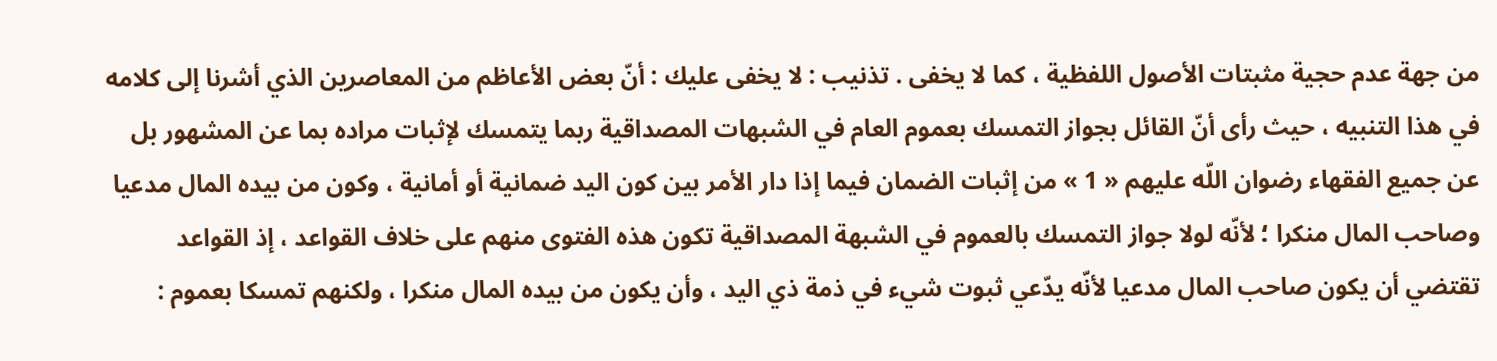من جهة عدم حجية مثبتات الأصول اللفظية ، كما لا يخفى . تذنيب : لا يخفى عليك : أنّ بعض الأعاظم من المعاصرين الذي أشرنا إلى كلامه في هذا التنبيه ، حيث رأى أنّ القائل بجواز التمسك بعموم العام في الشبهات المصداقية ربما يتمسك لإثبات مراده بما عن المشهور بل عن جميع الفقهاء رضوان اللّه عليهم « 1 » من إثبات الضمان فيما إذا دار الأمر بين كون اليد ضمانية أو أمانية ، وكون من بيده المال مدعيا وصاحب المال منكرا ؛ لأنّه لولا جواز التمسك بالعموم في الشبهة المصداقية تكون هذه الفتوى منهم على خلاف القواعد ، إذ القواعد تقتضي أن يكون صاحب المال مدعيا لأنّه يدّعي ثبوت شيء في ذمة ذي اليد ، وأن يكون من بيده المال منكرا ، ولكنهم تمسكا بعموم :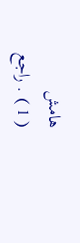هامش
( 1 ) . راجع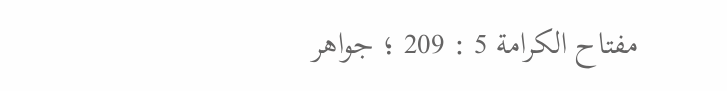مفتاح الكرامة 5 : 209 ؛ جواهر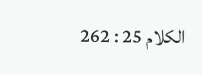الكلام 25 : 262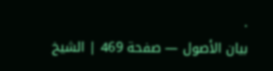.
بيان الأصول — صفحة 469 | الشيخ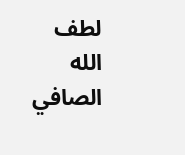لطف الله الصافي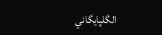الگلپايگاني